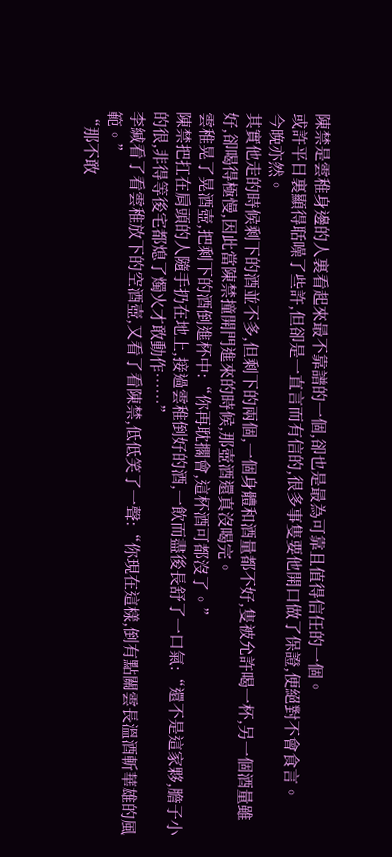陳禁是雲稚身邊的人裏看起來最不靠譜的一個,卻也是最為可靠且值得信任的一個。
或許平日裏顯得聒噪了些許,但卻是一直言而有信的,很多事隻要他開口做了保證,便絕對不會食言。
今晚亦然。
其實他走的時候剩下的酒並不多,但剩下的兩個,一個身體和酒量都不好,隻被允許喝一杯,另一個酒量雖好,卻喝得極慢,因此當陳禁撞開門進來的時候,那壺酒還真沒喝完。
雲稚晃了晃酒壺,把剩下的酒倒進杯中:“你再耽擱會,這杯酒可都沒了。”
陳禁把扛在肩頭的人隨手扔在地上,接過雲稚倒好的酒,一飲而盡後長舒了一口氣:“還不是這家夥,膽子小的很,非得等後宅都熄了燭火才敢動作……”
李緘看了看雲稚放下的空酒壺,又看了看陳禁,低低笑了一聲:“你現在這樣,倒有點關雲長溫酒斬華雄的風範。”
“那不敢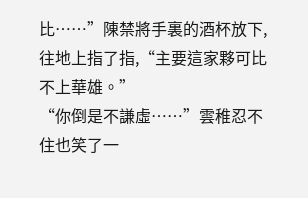比……”陳禁將手裏的酒杯放下,往地上指了指,“主要這家夥可比不上華雄。”
“你倒是不謙虛……”雲稚忍不住也笑了一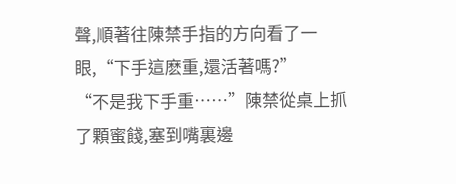聲,順著往陳禁手指的方向看了一眼,“下手這麽重,還活著嗎?”
“不是我下手重……”陳禁從桌上抓了顆蜜餞,塞到嘴裏邊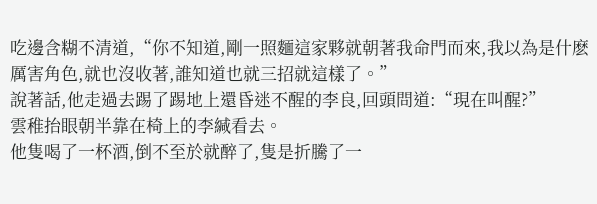吃邊含糊不清道,“你不知道,剛一照麵這家夥就朝著我命門而來,我以為是什麽厲害角色,就也沒收著,誰知道也就三招就這樣了。”
說著話,他走過去踢了踢地上還昏迷不醒的李良,回頭問道:“現在叫醒?”
雲稚抬眼朝半靠在椅上的李緘看去。
他隻喝了一杯酒,倒不至於就醉了,隻是折騰了一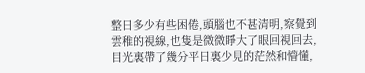整日多少有些困倦,頭腦也不甚清明,察覺到雲稚的視線,也隻是微微睜大了眼回視回去,目光裏帶了幾分平日裏少見的茫然和懵懂,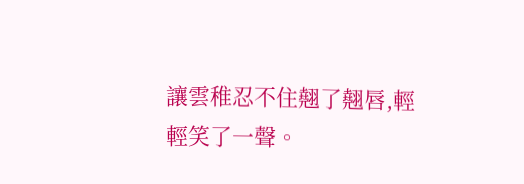讓雲稚忍不住翹了翹唇,輕輕笑了一聲。